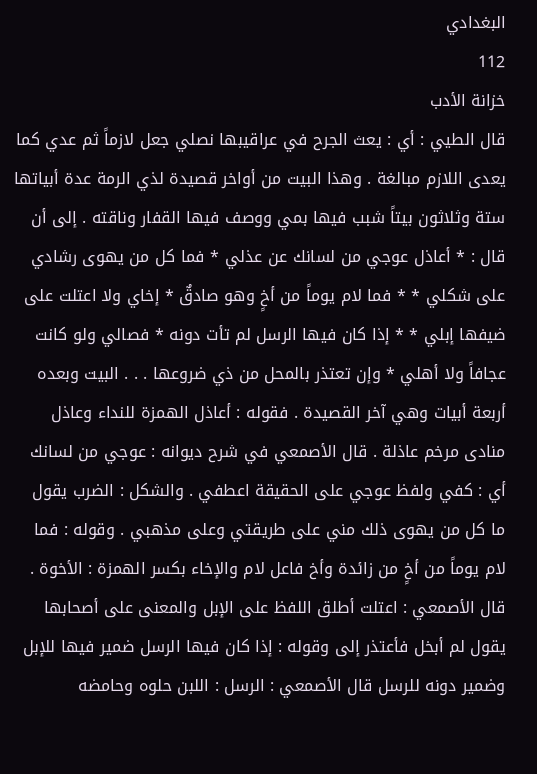البغدادي
112
خزانة الأدب
قال الطيي : أي : يعث الجرح في عراقيبها نصلي جعل لازماً ثم عدي كما يعدى اللازم مبالغة . وهذا البيت من أواخر قصيدة لذي الرمة عدة أبياتها ستة وثلاثون بيتاً شبب فيها بمي ووصف فيها القفار وناقته . إلى أن قال : * أعاذل عوجي من لسانك عن عذلي * فما كل من يهوى رشادي على شكلي * * فما لام يوماً من أخٍ وهو صادقٌ * إخاي ولا اعتلت على ضيفها إبلي * * إذا كان فيها الرسل لم تأت دونه * فصالي ولو كانت عجافاً ولا أهلي * وإن تعتذر بالمحل من ذي ضروعها . . . البيت وبعده أربعة أبيات وهي آخر القصيدة . فقوله : أعاذل الهمزة للنداء وعاذل منادى مرخم عاذلة . قال الأصمعي في شرح ديوانه : عوجي من لسانك أي : كفي ولفظ عوجي على الحقيقة اعطفي . والشكل : الضرب يقول ما كل من يهوى ذلك مني على طريقتي وعلى مذهبي . وقوله : فما لام يوماً من أخٍ من زائدة وأخ فاعل لام والإخاء بكسر الهمزة : الأخوة . قال الأصمعي : اعتلت أطلق اللفظ على الإبل والمعنى على أصحابها يقول لم أبخل فأعتذر إلى وقوله : إذا كان فيها الرسل ضمير فيها للإبل وضمير دونه للرسل قال الأصمعي : الرسل : اللبن حلوه وحامضه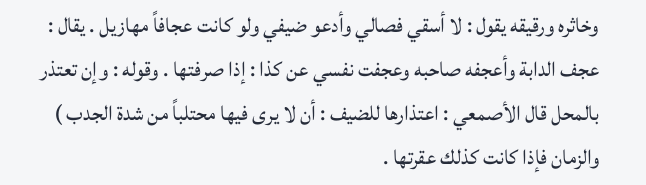وخاثره ورقيقه يقول : لا أسقي فصالي وأدعو ضيفي ولو كانت عجافاً مهازيل . يقال : عجف الدابة وأعجفه صاحبه وعجفت نفسي عن كذا : إذا صرفتها . وقوله : وإن تعتذر بالمحل قال الأصمعي : اعتذارها للضيف : أن لا يرى فيها محتلباً من شدة الجدب ) والزمان فإذا كانت كذلك عقرتها .